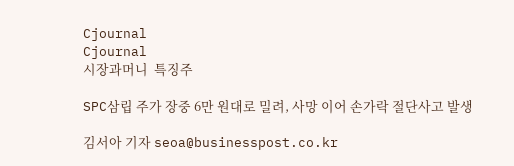Cjournal
Cjournal
시장과머니  특징주

SPC삼립 주가 장중 6만 원대로 밀려, 사망 이어 손가락 절단사고 발생

김서아 기자 seoa@businesspost.co.kr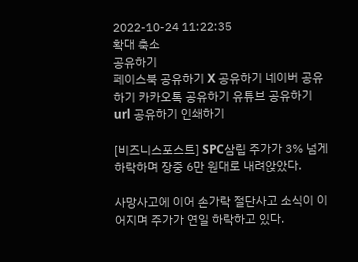2022-10-24 11:22:35
확대 축소
공유하기
페이스북 공유하기 X 공유하기 네이버 공유하기 카카오톡 공유하기 유튜브 공유하기 url 공유하기 인쇄하기

[비즈니스포스트] SPC삼립 주가가 3% 넘게 하락하며 장중 6만 원대로 내려앉았다.

사망사고에 이어 손가락 절단사고 소식이 이어지며 주가가 연일 하락하고 있다.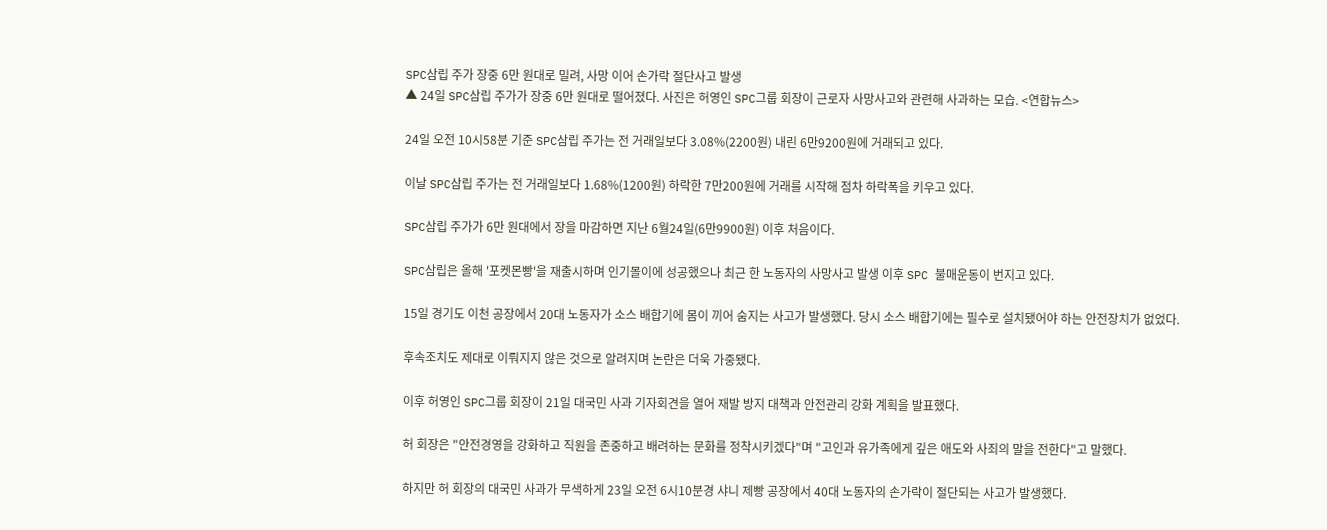SPC삼립 주가 장중 6만 원대로 밀려, 사망 이어 손가락 절단사고 발생
▲ 24일 SPC삼립 주가가 장중 6만 원대로 떨어졌다. 사진은 허영인 SPC그룹 회장이 근로자 사망사고와 관련해 사과하는 모습. <연합뉴스>

24일 오전 10시58분 기준 SPC삼립 주가는 전 거래일보다 3.08%(2200원) 내린 6만9200원에 거래되고 있다.

이날 SPC삼립 주가는 전 거래일보다 1.68%(1200원) 하락한 7만200원에 거래를 시작해 점차 하락폭을 키우고 있다.

SPC삼립 주가가 6만 원대에서 장을 마감하면 지난 6월24일(6만9900원) 이후 처음이다.

SPC삼립은 올해 '포켓몬빵'을 재출시하며 인기몰이에 성공했으나 최근 한 노동자의 사망사고 발생 이후 SPC 불매운동이 번지고 있다.

15일 경기도 이천 공장에서 20대 노동자가 소스 배합기에 몸이 끼어 숨지는 사고가 발생했다. 당시 소스 배합기에는 필수로 설치됐어야 하는 안전장치가 없었다.

후속조치도 제대로 이뤄지지 않은 것으로 알려지며 논란은 더욱 가중됐다.

이후 허영인 SPC그룹 회장이 21일 대국민 사과 기자회견을 열어 재발 방지 대책과 안전관리 강화 계획을 발표했다.

허 회장은 "안전경영을 강화하고 직원을 존중하고 배려하는 문화를 정착시키겠다"며 "고인과 유가족에게 깊은 애도와 사죄의 말을 전한다"고 말했다.

하지만 허 회장의 대국민 사과가 무색하게 23일 오전 6시10분경 샤니 제빵 공장에서 40대 노동자의 손가락이 절단되는 사고가 발생했다.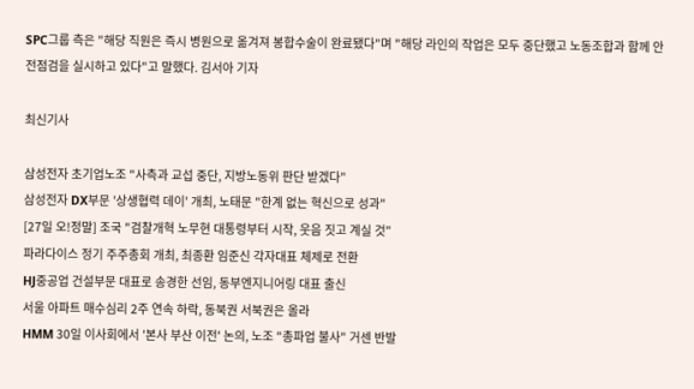SPC그룹 측은 "해당 직원은 즉시 병원으로 옮겨져 봉합수술이 완료됐다"며 "해당 라인의 작업은 모두 중단했고 노동조합과 함께 안전점검을 실시하고 있다"고 말했다. 김서아 기자

최신기사

삼성전자 초기업노조 "사측과 교섭 중단, 지방노동위 판단 받겠다"
삼성전자 DX부문 '상생협력 데이' 개최, 노태문 "한계 없는 혁신으로 성과"
[27일 오!정말] 조국 "검찰개혁 노무현 대통령부터 시작, 웃음 짓고 계실 것"
파라다이스 정기 주주총회 개최, 최종환 임준신 각자대표 체제로 전환
HJ중공업 건설부문 대표로 송경한 선임, 동부엔지니어링 대표 출신
서울 아파트 매수심리 2주 연속 하락, 동북권 서북권은 올라
HMM 30일 이사회에서 '본사 부산 이전' 논의, 노조 "총파업 불사" 거센 반발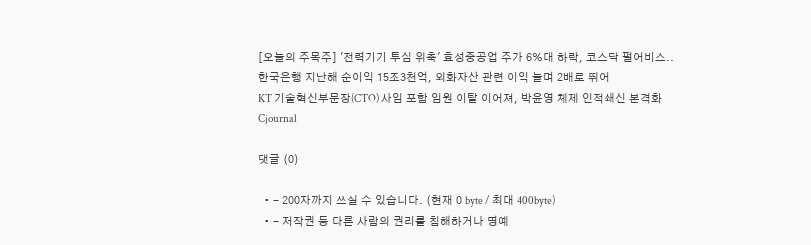[오늘의 주목주] '전력기기 투심 위축' 효성중공업 주가 6%대 하락, 코스닥 펄어비스..
한국은행 지난해 순이익 15조3천억, 외화자산 관련 이익 늘며 2배로 뛰어
KT 기술혁신부문장(CTO) 사임 포함 임원 이탈 이어져, 박윤영 체제 인적쇄신 본격화
Cjournal

댓글 (0)

  • - 200자까지 쓰실 수 있습니다. (현재 0 byte / 최대 400byte)
  • - 저작권 등 다른 사람의 권리를 침해하거나 명예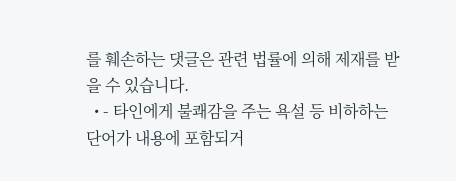를 훼손하는 댓글은 관련 법률에 의해 제재를 받을 수 있습니다.
  • - 타인에게 불쾌감을 주는 욕설 등 비하하는 단어가 내용에 포함되거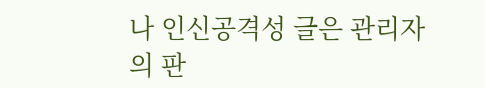나 인신공격성 글은 관리자의 판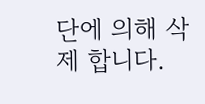단에 의해 삭제 합니다.